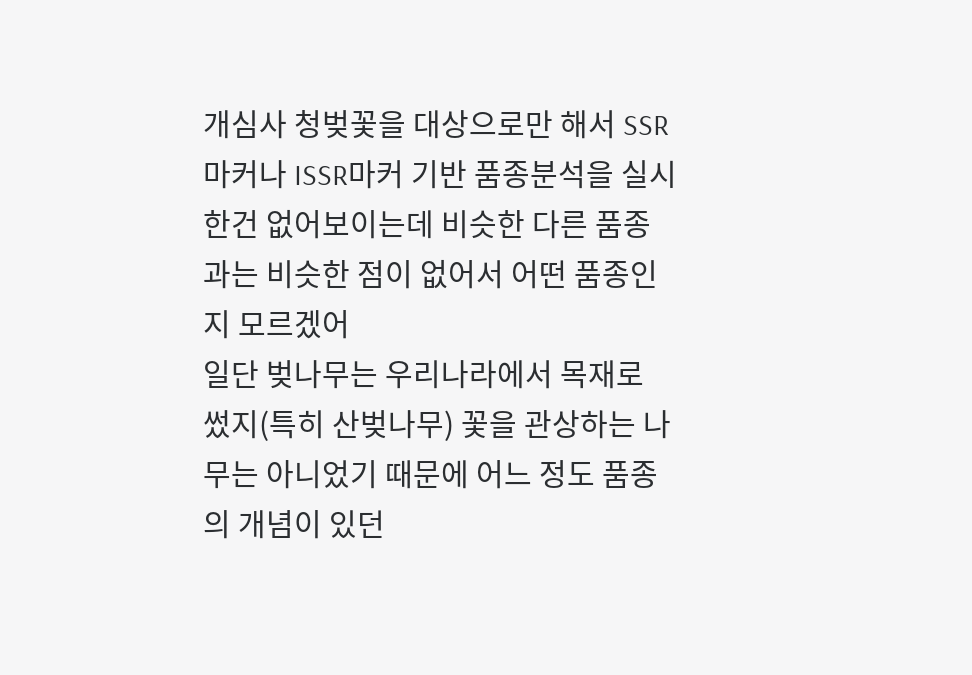개심사 청벚꽃을 대상으로만 해서 SSR마커나 ISSR마커 기반 품종분석을 실시한건 없어보이는데 비슷한 다른 품종과는 비슷한 점이 없어서 어떤 품종인지 모르겠어
일단 벚나무는 우리나라에서 목재로 썼지(특히 산벚나무) 꽃을 관상하는 나무는 아니었기 때문에 어느 정도 품종의 개념이 있던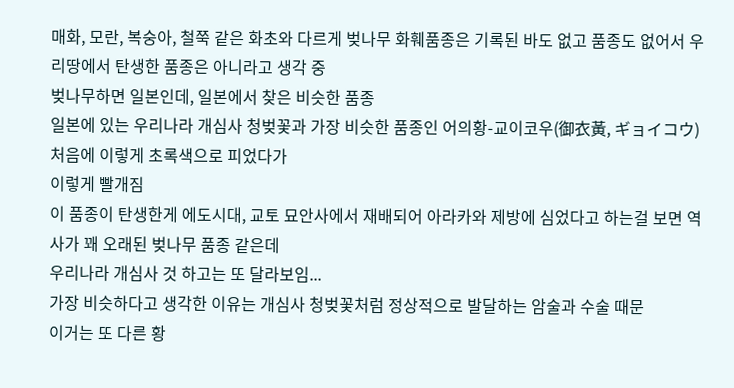매화, 모란, 복숭아, 철쭉 같은 화초와 다르게 벚나무 화훼품종은 기록된 바도 없고 품종도 없어서 우리땅에서 탄생한 품종은 아니라고 생각 중
벚나무하면 일본인데, 일본에서 찾은 비슷한 품종
일본에 있는 우리나라 개심사 청벚꽃과 가장 비슷한 품종인 어의황-교이코우(御衣黃, ギョイコウ)
처음에 이렇게 초록색으로 피었다가
이렇게 빨개짐
이 품종이 탄생한게 에도시대, 교토 묘안사에서 재배되어 아라카와 제방에 심었다고 하는걸 보면 역사가 꽤 오래된 벚나무 품종 같은데
우리나라 개심사 것 하고는 또 달라보임...
가장 비슷하다고 생각한 이유는 개심사 청벚꽃처럼 정상적으로 발달하는 암술과 수술 때문
이거는 또 다른 황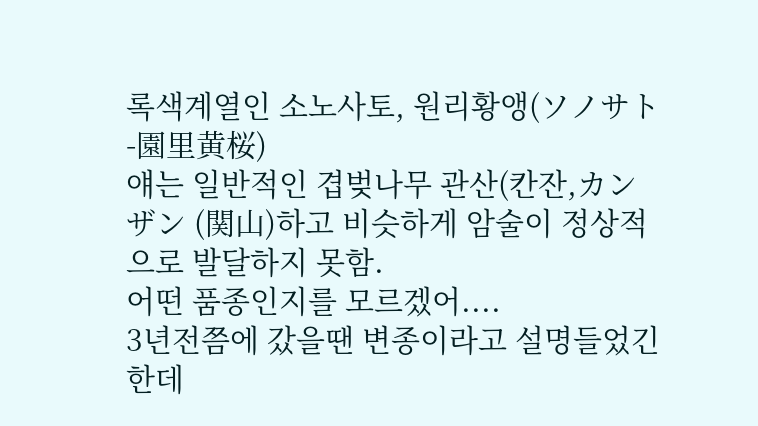록색계열인 소노사토, 원리황앵(ソノサト-園里黄桜)
얘는 일반적인 겹벚나무 관산(칸잔,カンザン (関山)하고 비슷하게 암술이 정상적으로 발달하지 못함.
어떤 품종인지를 모르겠어....
3년전쯤에 갔을땐 변종이라고 설명들었긴한데